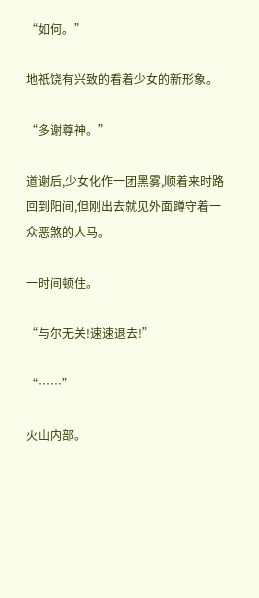“如何。”

地祇饶有兴致的看着少女的新形象。

“多谢尊神。”

道谢后,少女化作一团黑雾,顺着来时路回到阳间,但刚出去就见外面蹲守着一众恶煞的人马。

一时间顿住。

“与尔无关!速速退去!”

“……”

火山内部。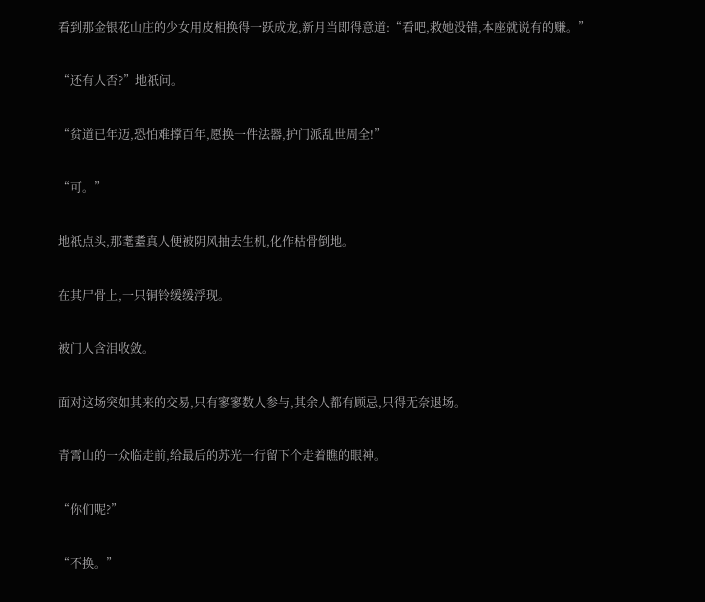看到那金银花山庄的少女用皮相换得一跃成龙,新月当即得意道:“看吧,救她没错,本座就说有的赚。”

“还有人否?”地祇问。

“贫道已年迈,恐怕难撑百年,愿换一件法器,护门派乱世周全!”

“可。”

地祇点头,那耄耋真人便被阴风抽去生机,化作枯骨倒地。

在其尸骨上,一只铜铃缓缓浮现。

被门人含泪收敛。

面对这场突如其来的交易,只有寥寥数人参与,其余人都有顾忌,只得无奈退场。

青霄山的一众临走前,给最后的苏光一行留下个走着瞧的眼神。

“你们呢?”

“不换。”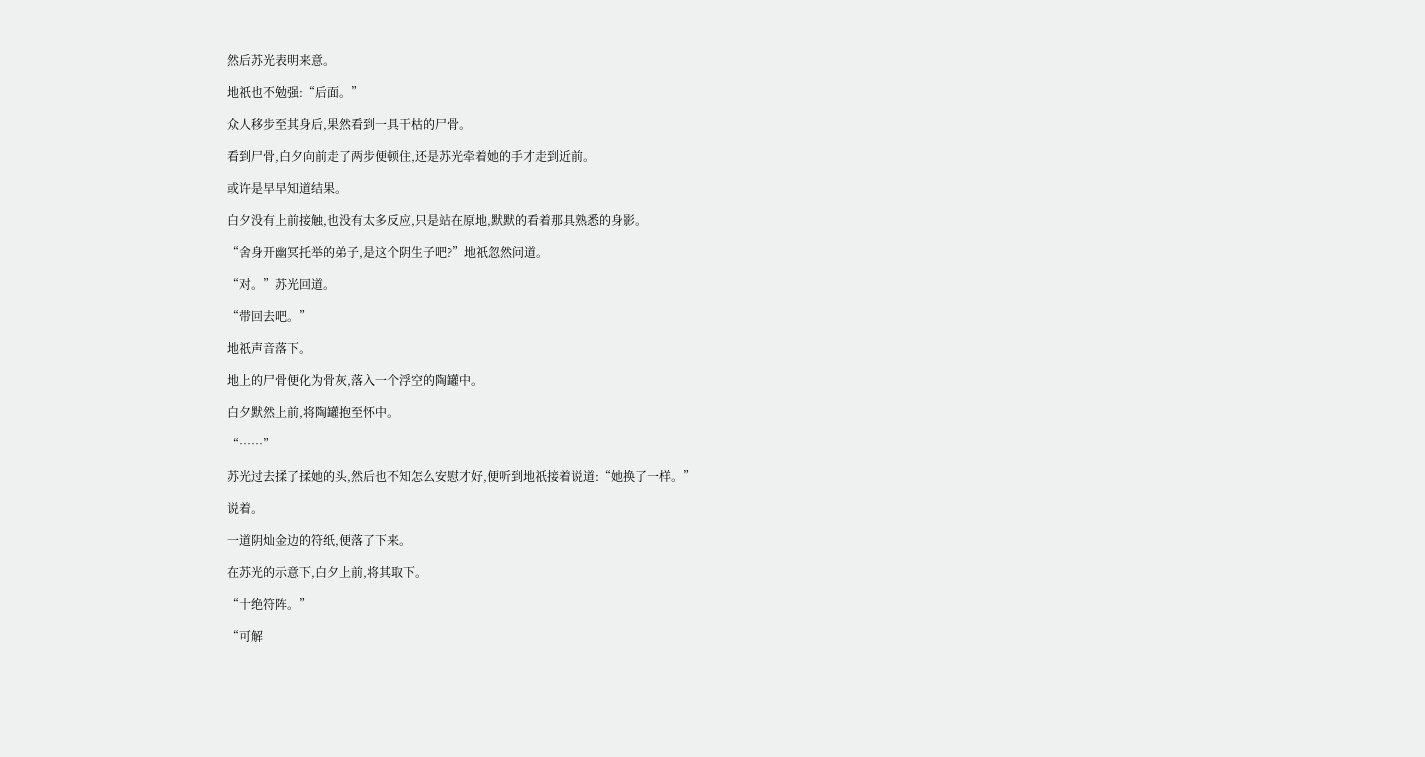然后苏光表明来意。

地祇也不勉强:“后面。”

众人移步至其身后,果然看到一具干枯的尸骨。

看到尸骨,白夕向前走了两步便顿住,还是苏光牵着她的手才走到近前。

或许是早早知道结果。

白夕没有上前接触,也没有太多反应,只是站在原地,默默的看着那具熟悉的身影。

“舍身开幽冥托举的弟子,是这个阴生子吧?”地祇忽然问道。

“对。”苏光回道。

“带回去吧。”

地祇声音落下。

地上的尸骨便化为骨灰,落入一个浮空的陶罐中。

白夕默然上前,将陶罐抱至怀中。

“……”

苏光过去揉了揉她的头,然后也不知怎么安慰才好,便听到地祇接着说道:“她换了一样。”

说着。

一道阴灿金边的符纸,便落了下来。

在苏光的示意下,白夕上前,将其取下。

“十绝符阵。”

“可解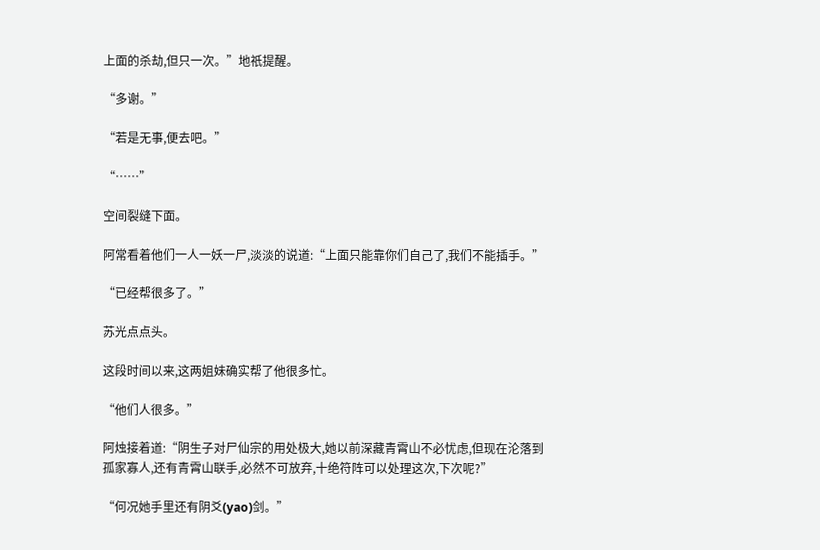上面的杀劫,但只一次。”地祇提醒。

“多谢。”

“若是无事,便去吧。”

“……”

空间裂缝下面。

阿常看着他们一人一妖一尸,淡淡的说道:“上面只能靠你们自己了,我们不能插手。”

“已经帮很多了。”

苏光点点头。

这段时间以来,这两姐妹确实帮了他很多忙。

“他们人很多。”

阿烛接着道:“阴生子对尸仙宗的用处极大,她以前深藏青霄山不必忧虑,但现在沦落到孤家寡人,还有青霄山联手,必然不可放弃,十绝符阵可以处理这次,下次呢?”

“何况她手里还有阴爻(yao)剑。”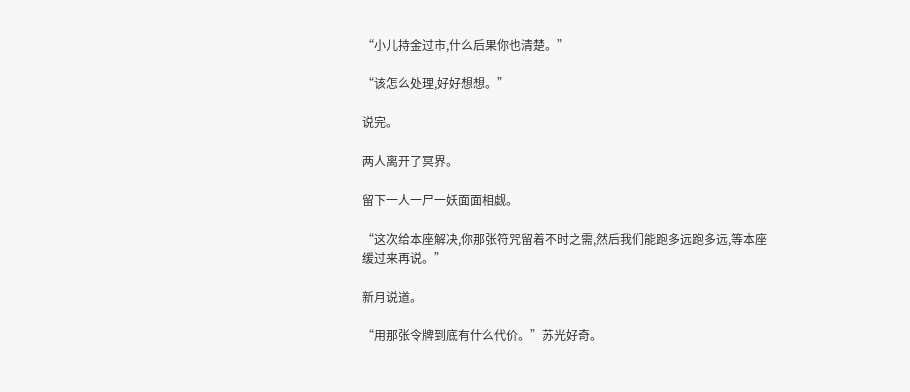“小儿持金过市,什么后果你也清楚。”

“该怎么处理,好好想想。”

说完。

两人离开了冥界。

留下一人一尸一妖面面相觑。

“这次给本座解决,你那张符咒留着不时之需,然后我们能跑多远跑多远,等本座缓过来再说。”

新月说道。

“用那张令牌到底有什么代价。”苏光好奇。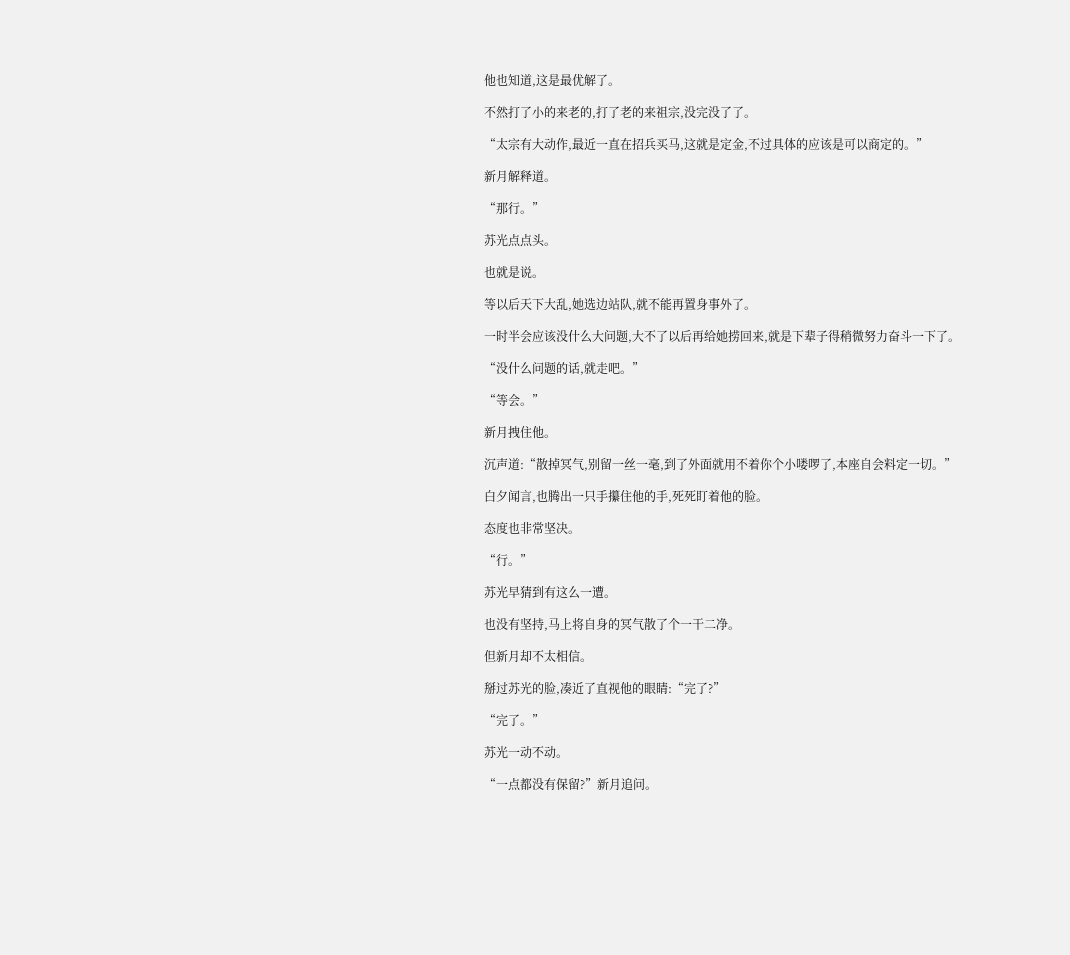他也知道,这是最优解了。

不然打了小的来老的,打了老的来祖宗,没完没了了。

“太宗有大动作,最近一直在招兵买马,这就是定金,不过具体的应该是可以商定的。”

新月解释道。

“那行。”

苏光点点头。

也就是说。

等以后天下大乱,她选边站队,就不能再置身事外了。

一时半会应该没什么大问题,大不了以后再给她捞回来,就是下辈子得稍微努力奋斗一下了。

“没什么问题的话,就走吧。”

“等会。”

新月拽住他。

沉声道:“散掉冥气,别留一丝一毫,到了外面就用不着你个小喽啰了,本座自会料定一切。”

白夕闻言,也腾出一只手攥住他的手,死死盯着他的脸。

态度也非常坚决。

“行。”

苏光早猜到有这么一遭。

也没有坚持,马上将自身的冥气散了个一干二净。

但新月却不太相信。

掰过苏光的脸,凑近了直视他的眼睛:“完了?”

“完了。”

苏光一动不动。

“一点都没有保留?”新月追问。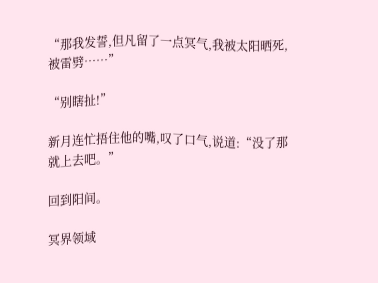“那我发誓,但凡留了一点冥气,我被太阳晒死,被雷劈……”

“别瞎扯!”

新月连忙捂住他的嘴,叹了口气,说道:“没了那就上去吧。”

回到阳间。

冥界领域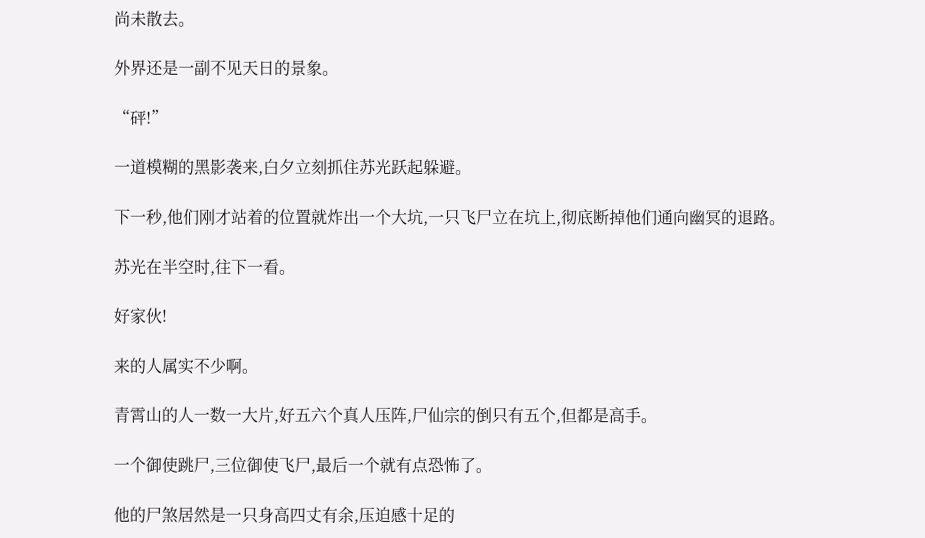尚未散去。

外界还是一副不见天日的景象。

“砰!”

一道模糊的黑影袭来,白夕立刻抓住苏光跃起躲避。

下一秒,他们刚才站着的位置就炸出一个大坑,一只飞尸立在坑上,彻底断掉他们通向幽冥的退路。

苏光在半空时,往下一看。

好家伙!

来的人属实不少啊。

青霄山的人一数一大片,好五六个真人压阵,尸仙宗的倒只有五个,但都是高手。

一个御使跳尸,三位御使飞尸,最后一个就有点恐怖了。

他的尸煞居然是一只身高四丈有余,压迫感十足的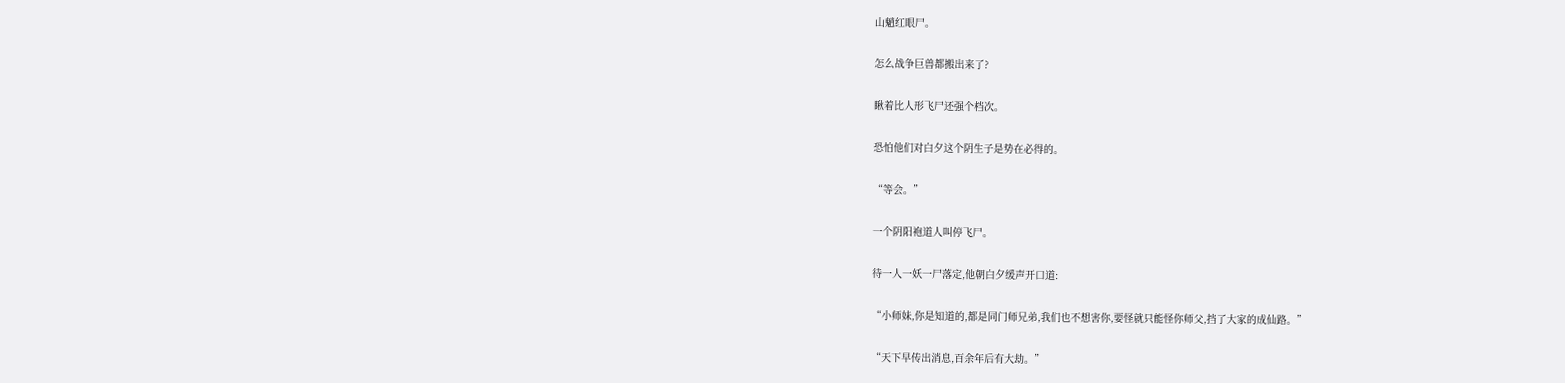山魈红眼尸。

怎么战争巨兽都搬出来了?

瞅着比人形飞尸还强个档次。

恐怕他们对白夕这个阴生子是势在必得的。

“等会。”

一个阴阳袍道人叫停飞尸。

待一人一妖一尸落定,他朝白夕缓声开口道:

“小师妹,你是知道的,都是同门师兄弟,我们也不想害你,要怪就只能怪你师父,挡了大家的成仙路。”

“天下早传出消息,百余年后有大劫。”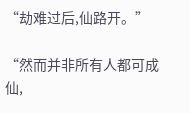“劫难过后,仙路开。”

“然而并非所有人都可成仙,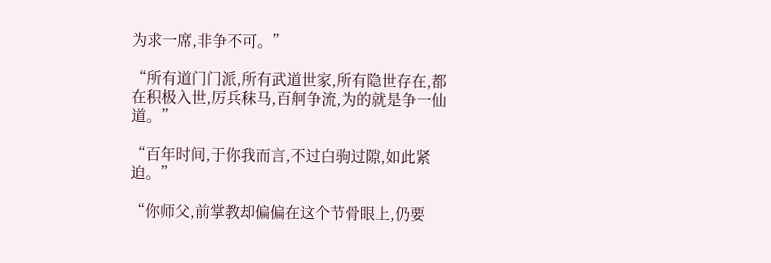为求一席,非争不可。”

“所有道门门派,所有武道世家,所有隐世存在,都在积极入世,厉兵秣马,百舸争流,为的就是争一仙道。”

“百年时间,于你我而言,不过白驹过隙,如此紧迫。”

“你师父,前掌教却偏偏在这个节骨眼上,仍要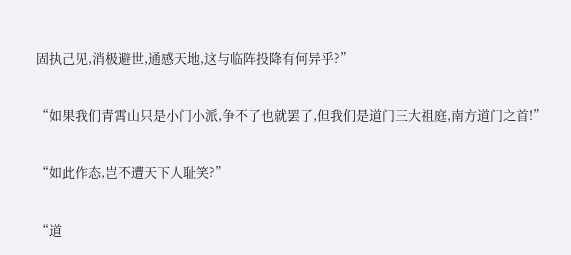固执己见,消极避世,通感天地,这与临阵投降有何异乎?”

“如果我们青霄山只是小门小派,争不了也就罢了,但我们是道门三大祖庭,南方道门之首!”

“如此作态,岂不遭天下人耻笑?”

“道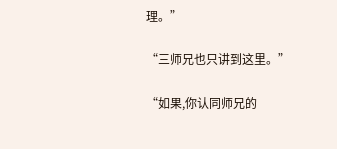理。”

“三师兄也只讲到这里。”

“如果,你认同师兄的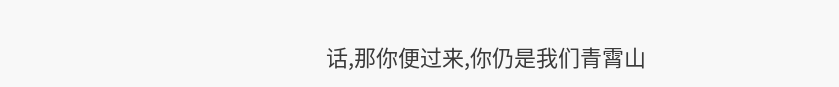话,那你便过来,你仍是我们青霄山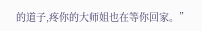的道子,疼你的大师姐也在等你回家。”